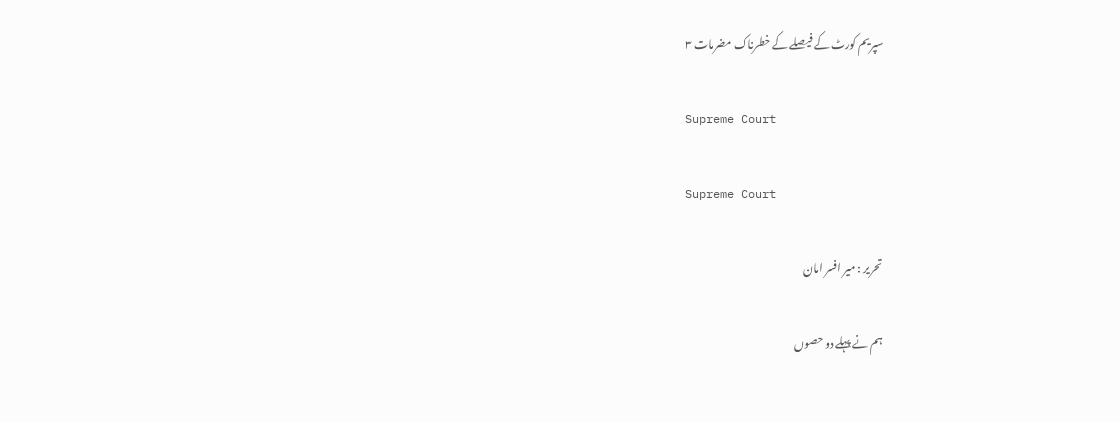سپریم کورٹ کے فیصلے کے خطرناک مضرمات ٣

Supreme Court

Supreme Court

تحریر : میر افسر امان

ہم نے پہلے دو حصوں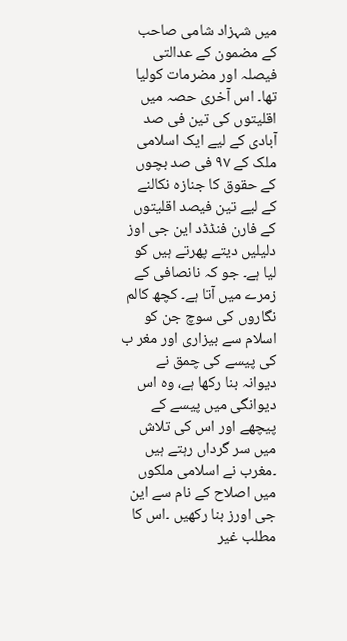میں شہزاد شامی صاحب کے مضمون کے عدالتی فیصلہ اور مضرمات کولیا تھا۔ اس آخری حصہ میں اقلیتوں کی تین فی صد آبادی کے لیے ایک اسلامی ملک کے ٩٧ فی صد بچوں کے حقوق کا جنازہ نکالنے کے لیے تین فیصد اقلیتوں کے فارن فنڈڈد این جی اوز دلیلیں دیتے پھرتے ہیں کو لیا ہے۔ جو کہ نانصافی کے زمرے میں آتا ہے۔ کچھ کالم نگاروں کی سوچ جن کو اسلام سے بیزاری اور مغر ب کی پیسے کی چمق نے دیوانہ بنا رکھا ہے، وہ اس دیوانگی میں پیسے کے پیچھے اور اس کی تلاش میں سر گرداں رہتے ہیں ۔مغرب نے اسلامی ملکوں میں اصلاح کے نام سے این جی اورز بنا رکھیں ۔اس کا مطلب غیر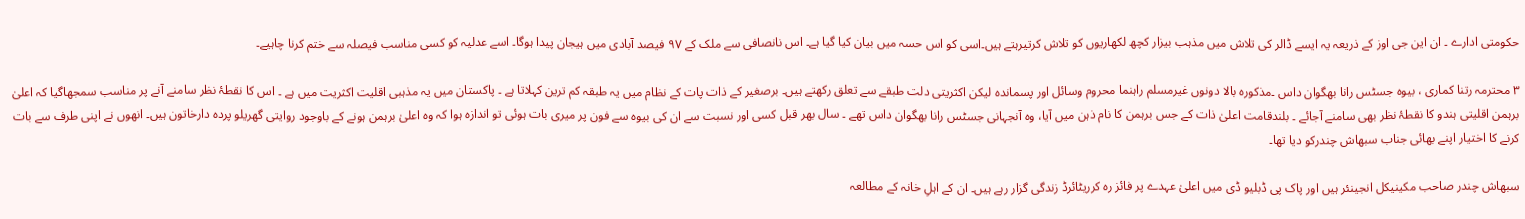حکومتی ادارے ۔ ان این جی اوز کے ذریعہ یہ ایسے ڈالر کی تلاش میں مذہب بیزار کچھ لکھاریوں کو تلاش کرتیرہتے ہیں۔اسی کو اس حسہ میں بیان کیا گیا ہے۔ اس نانصافی سے ملک کے ٩٧ فیصد آبادی میں ہیجان پیدا ہوگا۔ اسے عدلیہ کو کسی مناسب فیصلہ سے ختم کرنا چاہیے۔

٣ محترمہ رتنا کماری ، بیوہ جسٹس رانا بھگوان داس ۔مذکورہ بالا دونوں غیرمسلم راہنما محروم وسائل اور پسماندہ لیکن اکثریتی دلت طبقے سے تعلق رکھتے ہیں۔ برصغیر کے ذات پات کے نظام میں یہ طبقہ کم ترین کہلاتا ہے ۔ پاکستان میں یہ مذہبی اقلیت اکثریت میں ہے ۔ اس کا نقطۂ نظر سامنے آنے پر مناسب سمجھاگیا کہ اعلیٰ برہمن اقلیتی ہندو کا نقطۂ نظر بھی سامنے آجائے ۔ بلندقامت اعلیٰ ذات کے جس برہمن کا نام ذہن میں آیا، وہ آنجہانی جسٹس رانا بھگوان داس تھے ۔ سال بھر قبل کسی اور نسبت سے ان کی بیوہ سے فون پر میری بات ہوئی تو اندازہ ہوا کہ وہ اعلیٰ برہمن ہونے کے باوجود روایتی گھریلو پردہ دارخاتون ہیں۔ انھوں نے اپنی طرف سے بات کرنے کا اختیار اپنے بھائی جناب سبھاش چندرکو دیا تھا۔

سبھاش چندر صاحب مکینیکل انجینئر ہیں اور پاک پی ڈبلیو ڈی میں اعلیٰ عہدے پر فائز رہ کرریٹائرڈ زندگی گزار رہے ہیں۔ ان کے اہلِ خانہ کے مطالعہ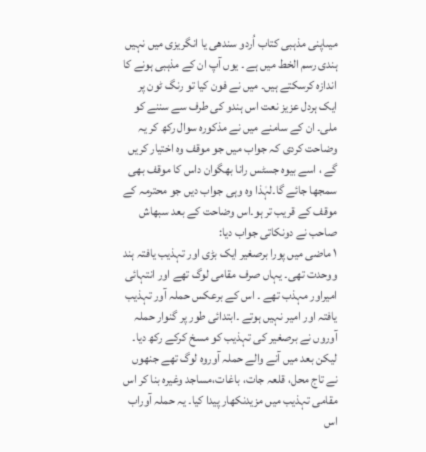میںاپنی مذہبی کتاب اُردو سندھی یا انگریزی میں نہیں ہندی رسم الخط میں ہے ۔ یوں آپ ان کے مذہبی ہونے کا اندازہ کرسکتے ہیں۔ میں نے فون کیا تو رنگ ٹون پر ایک ہردل عزیز نعت اس ہندو کی طرف سے سننے کو ملی۔ ان کے سامنے میں نے مذکورہ سوال رکھ کر یہ وضاحت کردی کہ جواب میں جو موقف وہ اختیار کریں گے ، اسے بیوہ جسٹس رانا بھگوان داس کا موقف بھی سمجھا جائے گا۔لہٰذا وہ وہی جواب دیں جو محترمہ کے موقف کے قریب تر ہو۔اس وضاحت کے بعد سبھاش صاحب نے دونکاتی جواب دیا:
١ ماضی میں پورا برصغیر ایک بڑی اور تہذیب یافتہ ہند ووحدت تھی۔ یہاں صرف مقامی لوگ تھے اور انتہائی امیراور مہذب تھے ۔ اس کے برعکس حملہ آور تہذیب یافتہ اور امیر نہیں ہوتے ۔ابتدائی طور پر گنوار حملہ آوروں نے برصغیر کی تہذیب کو مسخ کرکے رکھ دیا۔ لیکن بعد میں آنے والے حملہ آوروہ لوگ تھے جنھوں نے تاج محل، قلعہ جات، باغات،مساجد وغیرہ بنا کر اس مقامی تہذیب میں مزیدنکھار پیدا کیا۔ یہ حملہ آوراب اس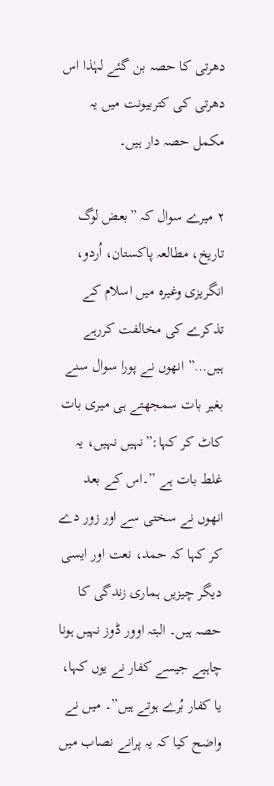دھرتی کا حصہ بن گئے لہٰذا اس دھرتی کی کتربیونت میں یہ مکمل حصہ دار ہیں۔

٢ میرے سوال کہ ”بعض لوگ تاریخ، مطالعہ پاکستان، اُردو، انگریزی وغیرہ میں اسلام کے تذکرے کی مخالفت کررہے ہیں…” انھوں نے پورا سوال سنے بغیر بات سمجھتے ہی میری بات کاٹ کر کہا:”نہیں نہیں، یہ غلط بات ہے ”۔اس کے بعد انھوں نے سختی سے اور زور دے کر کہا کہ حمد، نعت اور ایسی دیگر چیزیں ہماری زندگی کا حصہ ہیں۔ البتہ اوور ڈوز نہیں ہونا چاہیے جیسے کفار نے یوں کہا، یا کفار بُرے ہوتے ہیں”۔ میں نے واضح کیا کہ یہ پرانے نصاب میں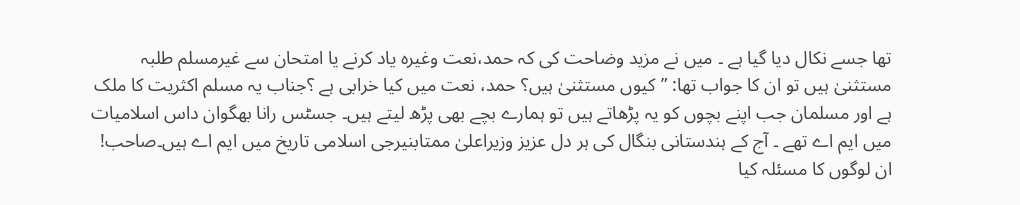تھا جسے نکال دیا گیا ہے ۔ میں نے مزید وضاحت کی کہ حمد،نعت وغیرہ یاد کرنے یا امتحان سے غیرمسلم طلبہ مستثنیٰ ہیں تو ان کا جواب تھا: ”کیوں مستثنیٰ ہیں؟ حمد، نعت میں کیا خرابی ہے ؟جناب یہ مسلم اکثریت کا ملک ہے اور مسلمان جب اپنے بچوں کو یہ پڑھاتے ہیں تو ہمارے بچے بھی پڑھ لیتے ہیں۔ جسٹس رانا بھگوان داس اسلامیات میں ایم اے تھے ۔ آج کے ہندستانی بنگال کی ہر دل عزیز وزیراعلیٰ ممتابنیرجی اسلامی تاریخ میں ایم اے ہیں۔صاحب! ان لوگوں کا مسئلہ کیا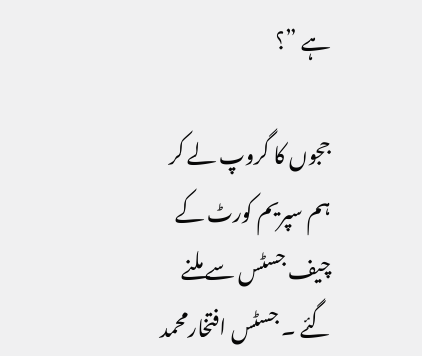ہے ”؟

ججوں کا گروپ لے کر ہم سپریم کورٹ کے چیف جسٹس سے ملنے گئے ۔ جسٹس افتخارمحمد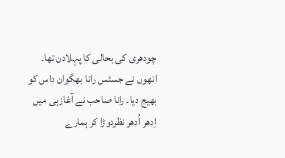چودھری کی بحالی کا پہلادن تھا۔ انھوں نے جسٹس رانا بھگوان داس کو بھیج دیا۔ رانا صاحب نے آغازہی میں اِدھر اُدھر نظردوڑا کر ہمارے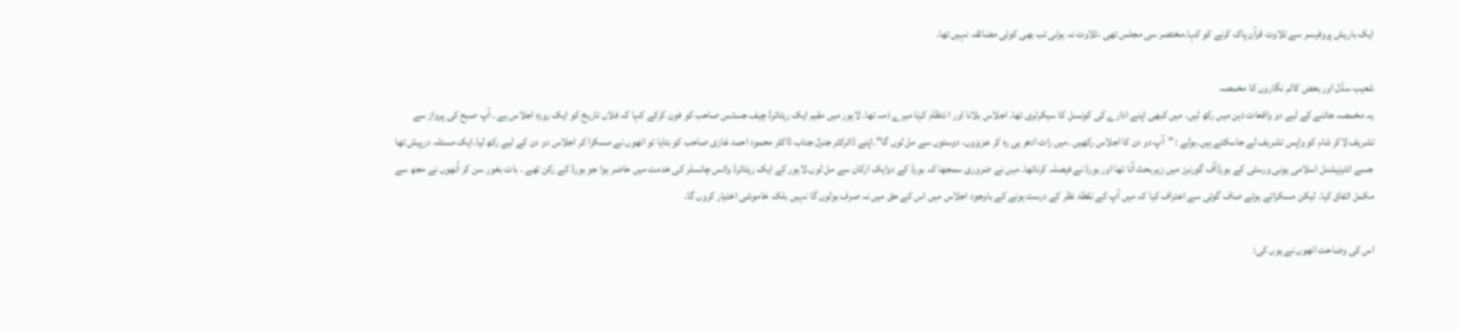ایک باریش پروفیسر سے تلاوت قرآن پاک کرنے کو کہا۔مختصر سی مجلس تھی ،تلاوت نہ ہوتی تب بھی کوئی مضائقہ نہیں تھا۔

شعیب سڈل اور بعض کالم نگاروں کا مخمصہ
یہ مخمصہ جاننے کے لیے دو واقعات ذہن میں رکھ لیں۔ میں کبھی اپنے ادارے کی کونسل کا سیکرٹری تھا۔ اجلاس بلانا اور ا نتظام کرنا میرے ذمہ تھا۔ لاہور میں مقیم ایک ریٹائرڈ چیف جسٹس صاحب کو فون کرکے کہا کہ فلاں تاریخ کو ایک روزہ اجلاس ہے ۔ آپ صبح کی پرواز سے تشریف لاکر شام کو واپس تشریف لے جاسکتے ہیں۔بولے : ”آپ دو دن کا اجلاس رکھیں ۔میں رات ادھر ہی رہ کر عزیزوں، دوستوں سے مل لوں گا”۔اپنے ڈائرکٹر جنرل جناب ڈاکٹر محمود احمد غازی صاحب کو بتایا تو انھوں نے مسکرا کر اجلاس دو دن کے لیے رکھ لیا۔ایک مسئلہ درپیش تھا جسے انٹرنیشنل اسلامی یونی ورسٹی کے بورڈآف گورنرز میں زیربحث آنا تھا اور بورڈ نے فیصلہ کرناتھا۔ میں نے ضروری سمجھا کہ بورڈ کے دوایک ارکان سے مل لوں۔لاہور کے ایک ریٹائرڈ وائس چانسلر کی خدمت میں حاضر ہوا جو بورڈ کے رکن تھے ۔ بات بغور سن کر اُنھوں نے مجھ سے مکمل اتفاق کیا۔ لیکن مسکراتے ہوئے صاف گوئی سے اعتراف کیا کہ میں آپ کے نقطۂ نظر کے درست ہونے کے باوجود اجلاس میں اس کے حق میں نہ صرف بولوں گا نہیں بلکہ خاموشی اختیار کروں گا۔

اس کی وضاحت انھوں نے یوں کی: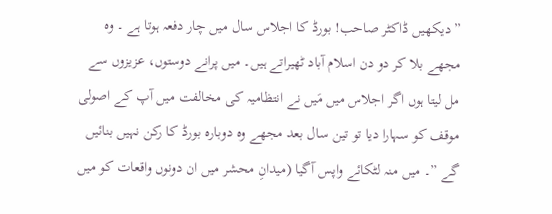”دیکھیں ڈاکٹر صاحب! بورڈ کا اجلاس سال میں چار دفعہ ہوتا ہے ۔ وہ مجھے بلا کر دو دن اسلام آباد ٹھیراتے ہیں۔ میں پرانے دوستوں، عزیزوں سے مل لیتا ہوں اگر اجلاس میں مَیں نے انتظامیہ کی مخالفت میں آپ کے اصولی موقف کو سہارا دیا تو تین سال بعد مجھے وہ دوبارہ بورڈ کا رکن نہیں بنائیں گے ”۔ میں منہ لٹکائے واپس آگیا (میدانِ محشر میں ان دونوں واقعات کو میں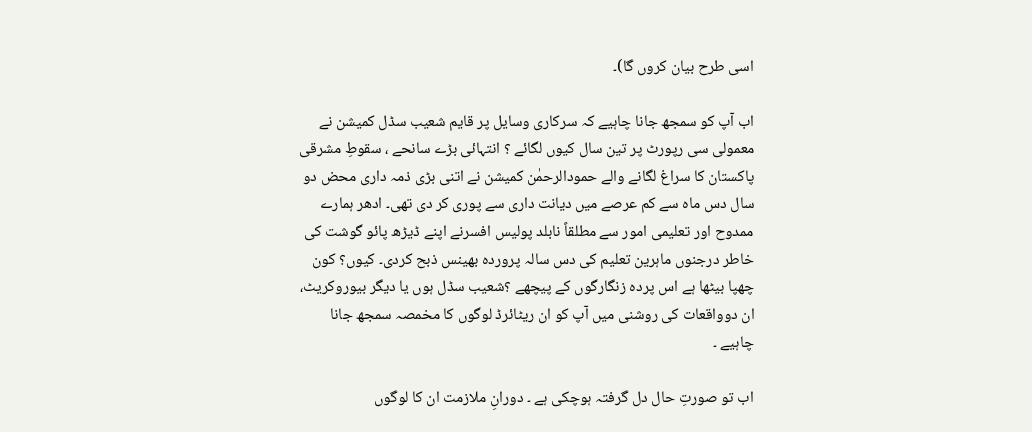اسی طرح بیان کروں گا)۔

اب آپ کو سمجھ جانا چاہیے کہ سرکاری وسایل پر قایم شعیب سڈل کمیشن نے معمولی سی رپورٹ پر تین سال کیوں لگائے ؟ انتہائی بڑے سانحے ، سقوطِ مشرقی پاکستان کا سراغ لگانے والے حمودالرحمٰن کمیشن نے اتنی بڑی ذمہ داری محض دو سال دس ماہ سے کم عرصے میں دیانت داری سے پوری کر دی تھی۔ ادھر ہمارے ممدوح اور تعلیمی امور سے مطلقاً نابلد پولیس افسرنے اپنے ڈیڑھ پائو گوشت کی خاطر درجنوں ماہرین تعلیم کی دس سالہ پروردہ بھینس ذبح کردی۔ کیوں؟ کون چھپا بیٹھا ہے اس پردہ زنگارگوں کے پیچھے ؟شعیب سڈل ہوں یا دیگر بیوروکریٹ، ان دوواقعات کی روشنی میں آپ کو ان ریٹائرڈ لوگوں کا مخمصہ سمجھ جانا چاہیے ۔

اب تو صورتِ حال دل گرفتہ ہوچکی ہے ۔ دورانِ ملازمت ان کا لوگوں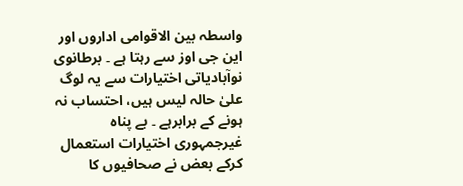واسطہ بین الاقوامی اداروں اور این جی اوز سے رہتا ہے ۔ برطانوی نوآبادیاتی اختیارات سے یہ لوگ علیٰ حالہ لیس ہیں، احتساب نہ ہونے کے برابرہے ۔ بے پناہ غیرجمہوری اختیارات استعمال کرکے بعض نے صحافیوں کا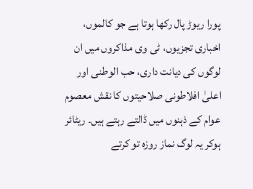پورا ریوڑ پال رکھا ہوتا ہے جو کالموں، اخباری تجزیوں، ٹی وی مذاکروں میں ان لوگوں کی دیانت داری، حب الوطنی اور اعلیٰ افلاطونی صلاحیتوں کا نقش معصوم عوام کے ذہنوں میں ڈالتے رہتے ہیں۔ ریٹائر ہوکر یہ لوگ نماز روزہ تو کرتے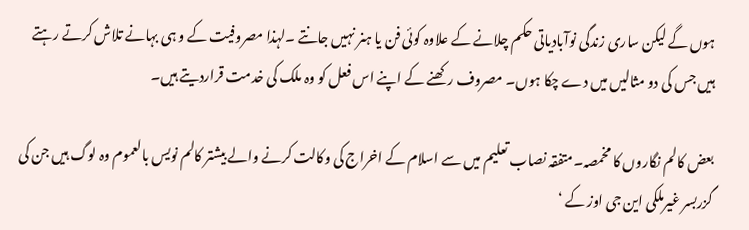ہوں گے لیکن ساری زندگی نوآبادیاتی حکم چلانے کے علاوہ کوئی فن یا ہنر نہیں جانتے ۔لہذا مصروفیت کے و ہی بہانے تلاش کرتے رہتے ہیں جس کی دو مثالیں میں دے چکا ہوں۔ مصروف رکھنے کے اپنے اس فعل کو وہ ملک کی خدمت قراردیتے ہیں۔

بعض کالم نگاروں کا مخمصہ۔متفقہ نصاب تعلیم میں سے اسلام کے اخراج کی وکالت کرنے والے بیشتر کالم نویس بالعموم وہ لوگ ہیں جن کی گزربسر غیرملکی این جی اوز کے ‘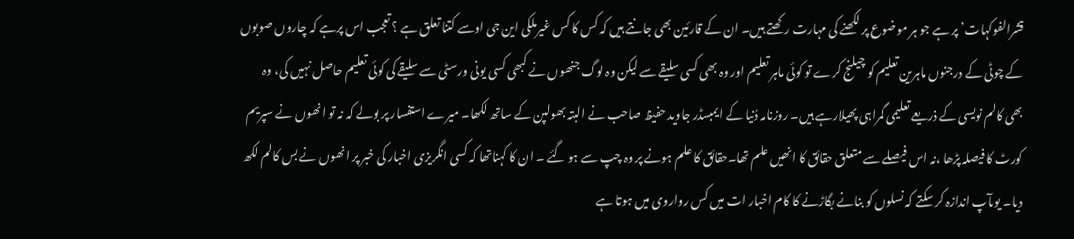قشرالفوکہات’ پر ہے جو ہر موضوع پر لکھنے کی مہارت رکھتے ہیں۔ ان کے قارئین بھی جانتے ہیں کہ کس کا کس غیرملکی این جی اوسے کتنا تعلق ہے ؟ تعجب اس پرہے کہ چاروں صوبوں کے چوٹی کے درجنوں ماہرین تعلیم کو چیلنج کرے تو کوئی ماہر تعلیم اور وہ بھی کسی سلیقے سے لیکن وہ لوگ جنھوں نے کبھی کسی یونی ورسٹی سے سلیقے کی کوئی تعلیم حاصل نہیں کی، وہ بھی کالم نویسی کے ذریعے تعلیمی گمراہی پھیلارہے ہیں۔ روزنامہ دُنیا کے ایمبسڈر جاوید حفیظ صاحب نے البتہ بھولپن کے ساتھ لکھا۔ میرے استفسار پر بولے کہ نہ تو انھوں نے سپریم کورٹ کا فیصلہ پڑھا ،نہ اس فیصلے سے متعلق حقائق کا انھیں علم تھا۔حقائق کا علم ہونے پر وہ چپ سے ہو گئے ۔ ان کا کہناتھا کہ کسی انگریزی اخبار کی خبر پر انھوں نے بس کالم لکھ دیا۔ یوںآپ اندازہ کر سکتے کہ نسلوں کو بنانے بگاڑنے کا کام اخبار ات میں کس رواروی میں ہوتا ہے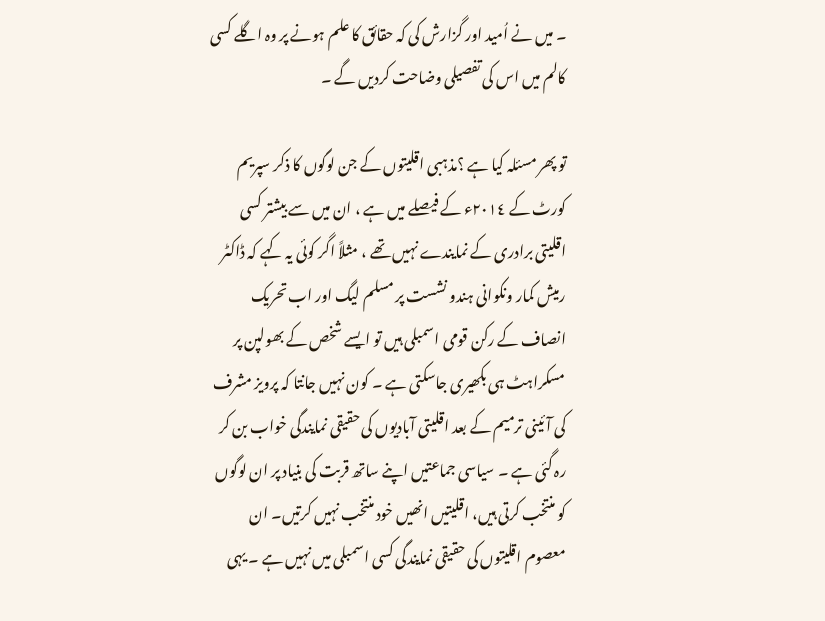۔ میں نے اُمید اور گزارش کی کہ حقائق کا علم ہونے پر وہ اگلے کسی کالم میں اس کی تفصیلی وضاحت کردیں گے ۔

تو پھر مسئلہ کیا ہے ؟مذہبی اقلیتوں کے جن لوگوں کا ذکر سپریم کورٹ کے ٢٠١٤ء کے فیصلے میں ہے ، ان میں سے بیشتر کسی اقلیتی برادری کے نمایندے نہیں تھے ، مثلاً اگر کوئی یہ کہے کہ ڈاکٹر رمیش کمار ونکوانی ہندو نشست پر مسلم لیگ اور اب تحریک انصاف کے رکن قومی اسمبلی ہیں تو ایسے شخص کے بھولپن پر مسکراہٹ ہی بکھیری جاسکتی ہے ۔ کون نہیں جانتا کہ پرویز مشرف کی آئینی ترمیم کے بعد اقلیتی آبادیوں کی حقیقی نمایندگی خواب بن کر رہ گئی ہے ۔ سیاسی جماعتیں اپنے ساتھ قربت کی بنیاد پر ان لوگوں کو منتخب کرتی ہیں، اقلیتیں انھیں خود منتخب نہیں کرتیں۔ ان معصوم اقلیتوں کی حقیقی نمایندگی کسی اسمبلی میں نہیں ہے ۔ یہی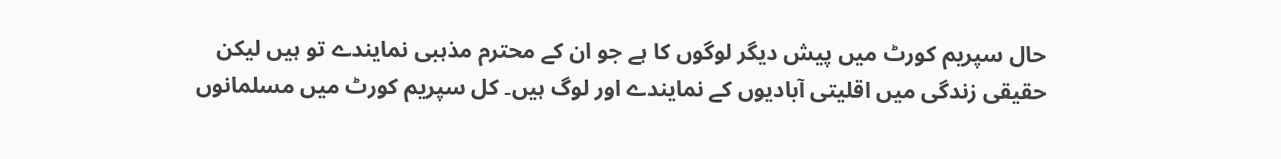حال سپریم کورٹ میں پیش دیگر لوگوں کا ہے جو ان کے محترم مذہبی نمایندے تو ہیں لیکن حقیقی زندگی میں اقلیتی آبادیوں کے نمایندے اور لوگ ہیں۔ کل سپریم کورٹ میں مسلمانوں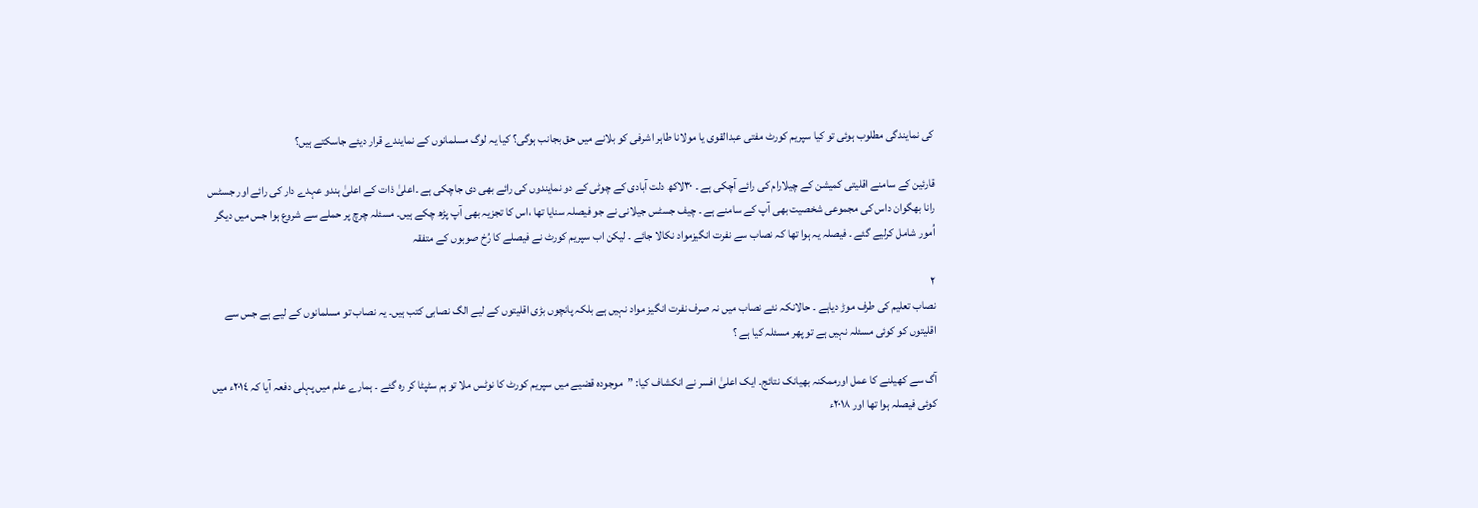کی نمایندگی مطلوب ہوئی تو کیا سپریم کورٹ مفتی عبدالقوی یا مولانا طاہر اشرفی کو بلانے میں حق بجانب ہوگی؟ کیا یہ لوگ مسلمانوں کے نمایندے قرار دیئے جاسکتے ہیں؟

قارئین کے سامنے اقلیتی کمیشن کے چیلارام کی رائے آچکی ہے ۔ ٣٠لاکھ دلت آبادی کے چوٹی کے دو نمایندوں کی رائے بھی دی جاچکی ہے ۔اعلیٰ ذات کے اعلیٰ ہندو عہدے دار کی رائے اور جسٹس رانا بھگوان داس کی مجموعی شخصیت بھی آپ کے سامنے ہے ۔ چیف جسٹس جیلانی نے جو فیصلہ سنایا تھا ،اس کا تجزیہ بھی آپ پڑھ چکے ہیں۔ مسئلہ چرچ پر حملے سے شروع ہوا جس میں دیگر اُمور شامل کرلیے گئے ۔ فیصلہ یہ ہوا تھا کہ نصاب سے نفرت انگیزمواد نکالا جائے ۔ لیکن اب سپریم کورٹ نے فیصلے کا رُخ صوبوں کے متفقہ

٢
نصاب تعلیم کی طرف موڑ دیاہے ۔ حالانکہ نئے نصاب میں نہ صرف نفرت انگیز مواد نہیں ہے بلکہ پانچوں بڑی اقلیتوں کے لیے الگ نصابی کتب ہیں۔ یہ نصاب تو مسلمانوں کے لیے ہے جس سے اقلیتوں کو کوئی مسئلہ نہیں ہے تو پھر مسئلہ کیا ہے ؟

آگ سے کھیلنے کا عمل اورممکنہ بھیانک نتائج۔ ایک اعلیٰ افسر نے انکشاف کیا: ”موجودہ قضیے میں سپریم کورٹ کا نوٹس ملا تو ہم سٹپٹا کر رہ گئے ۔ ہمارے علم میں پہلی دفعہ آیا کہ ٢٠١٤ء میں کوئی فیصلہ ہوا تھا اور ٢٠١٨ء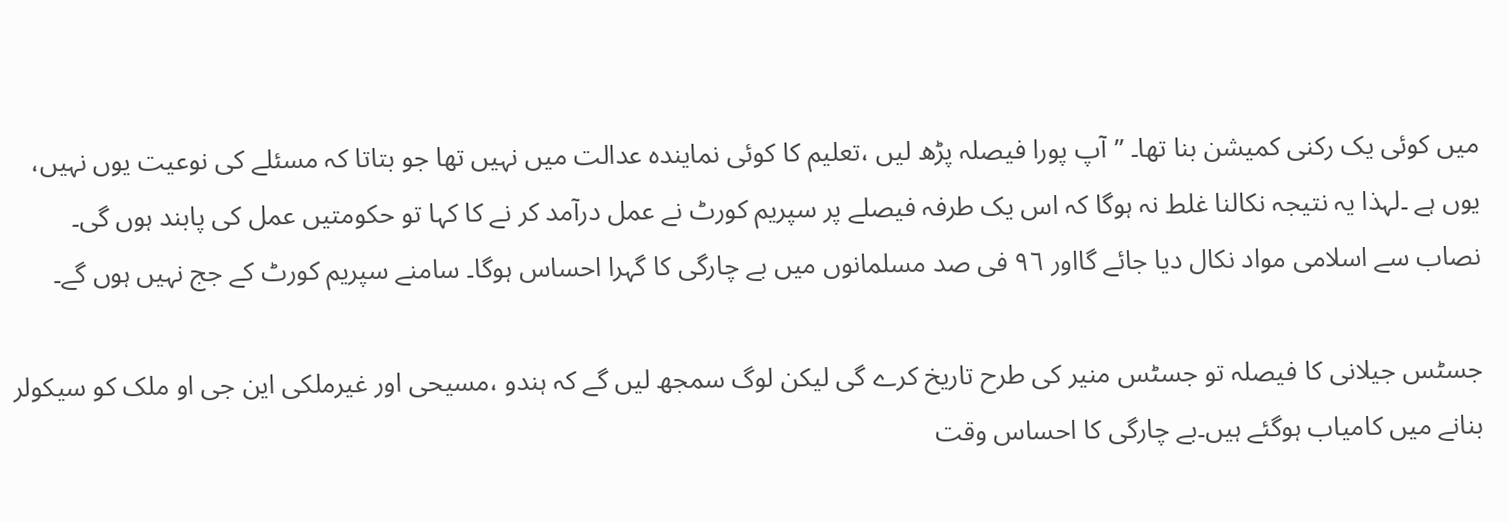میں کوئی یک رکنی کمیشن بنا تھا۔ ”آپ پورا فیصلہ پڑھ لیں ،تعلیم کا کوئی نمایندہ عدالت میں نہیں تھا جو بتاتا کہ مسئلے کی نوعیت یوں نہیں، یوں ہے ۔لہذا یہ نتیجہ نکالنا غلط نہ ہوگا کہ اس یک طرفہ فیصلے پر سپریم کورٹ نے عمل درآمد کر نے کا کہا تو حکومتیں عمل کی پابند ہوں گی۔ نصاب سے اسلامی مواد نکال دیا جائے گااور ٩٦ فی صد مسلمانوں میں بے چارگی کا گہرا احساس ہوگا۔ سامنے سپریم کورٹ کے جج نہیں ہوں گے۔

جسٹس جیلانی کا فیصلہ تو جسٹس منیر کی طرح تاریخ کرے گی لیکن لوگ سمجھ لیں گے کہ ہندو ،مسیحی اور غیرملکی این جی او ملک کو سیکولر بنانے میں کامیاب ہوگئے ہیں۔بے چارگی کا احساس وقت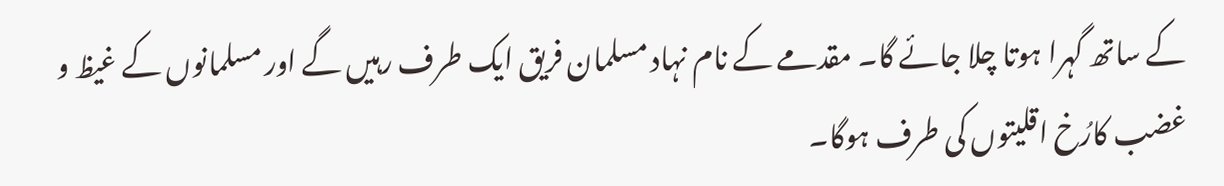کے ساتھ گہرا ہوتا چلا جائے گا۔ مقدمے کے نام نہاد مسلمان فریق ایک طرف رہیں گے اور مسلمانوں کے غیظ و غضب کارُخ اقلیتوں کی طرف ہوگا۔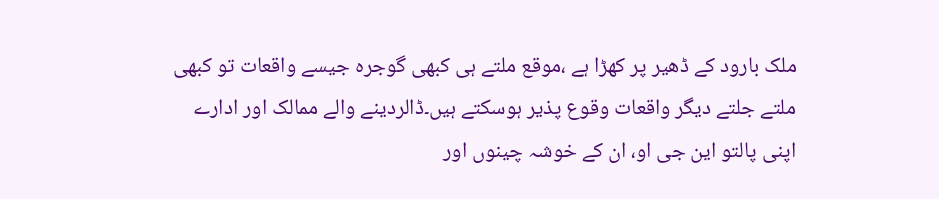ملک بارود کے ڈھیر پر کھڑا ہے ،موقع ملتے ہی کبھی گوجرہ جیسے واقعات تو کبھی ملتے جلتے دیگر واقعات وقوع پذیر ہوسکتے ہیں۔ڈالردینے والے ممالک اور ادارے اپنی پالتو این جی او، ان کے خوشہ چینوں اور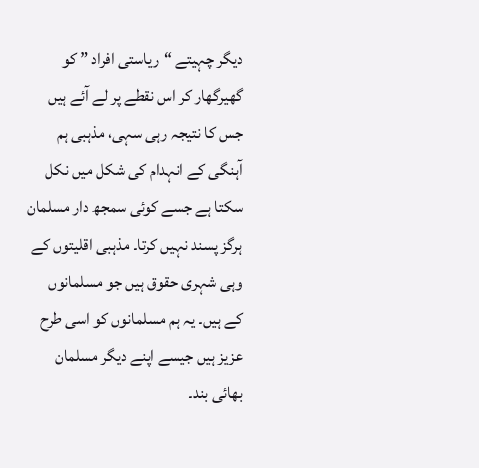دیگر چہیتے “ریاستی افراد ” کو گھیرگھار کر اس نقطے پر لے آئے ہیں جس کا نتیجہ رہی سہی، مذہبی ہم آہنگی کے انہدام کی شکل میں نکل سکتا ہے جسے کوئی سمجھ دار مسلمان ہرگز پسند نہیں کرتا۔ مذہبی اقلیتوں کے وہی شہری حقوق ہیں جو مسلمانوں کے ہیں۔ یہ ہم مسلمانوں کو اسی طرح عزیز ہیں جیسے اپنے دیگر مسلمان بھائی بند۔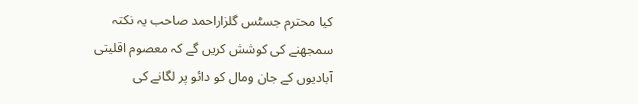کیا محترم جسٹس گلزاراحمد صاحب یہ نکتہ سمجھنے کی کوشش کریں گے کہ معصوم اقلیتی آبادیوں کے جان ومال کو دائو پر لگانے کی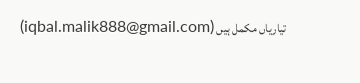تیاریاں مکمل ہیں (iqbal.malik888@gmail.com)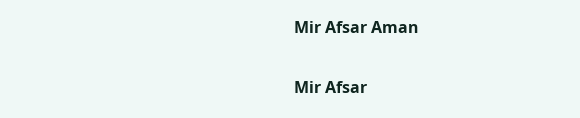Mir Afsar Aman

Mir Afsar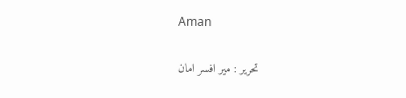Aman

تحریر : میر افسر امان